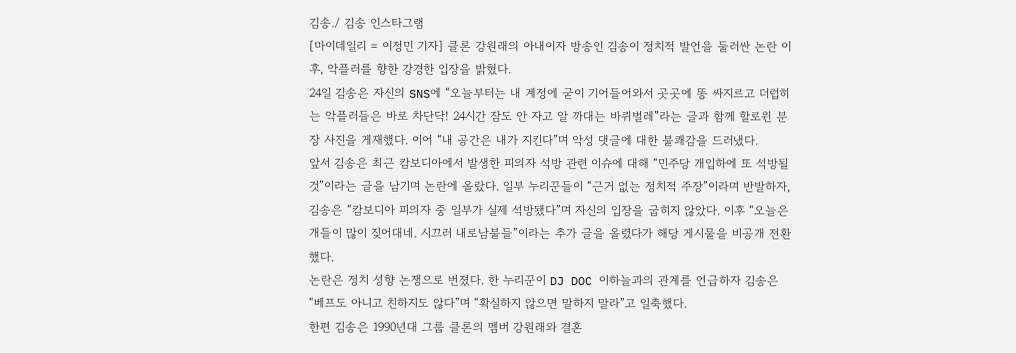김송./ 김송 인스타그램
[마이데일리 = 이정민 기자] 클론 강원래의 아내이자 방송인 김송이 정치적 발언을 둘러싼 논란 이후, 악플러를 향한 강경한 입장을 밝혔다.
24일 김송은 자신의 SNS에 “오늘부터는 내 계정에 굳이 기어들어와서 곳곳에 똥 싸지르고 더럽히는 악플러들은 바로 차단닥! 24시간 잠도 안 자고 알 까대는 바퀴벌레”라는 글과 함께 할로윈 분장 사진을 게재했다. 이어 “내 공간은 내가 지킨다”며 악성 댓글에 대한 불쾌감을 드러냈다.
앞서 김송은 최근 캄보디아에서 발생한 피의자 석방 관련 이슈에 대해 “민주당 개입하에 또 석방될 것”이라는 글을 남기며 논란에 올랐다. 일부 누리꾼들이 “근거 없는 정치적 주장”이라며 반발하자, 김송은 “캄보디아 피의자 중 일부가 실제 석방됐다”며 자신의 입장을 굽히지 않았다. 이후 “오늘은 개들이 많이 짖어대네. 시끄러 내로남불들”이라는 추가 글을 올렸다가 해당 게시물을 비공개 전환했다.
논란은 정치 성향 논쟁으로 번졌다. 한 누리꾼이 DJ DOC 이하늘과의 관계를 언급하자 김송은 “베프도 아니고 친하지도 않다”며 “확실하지 않으면 말하지 말라”고 일축했다.
한편 김송은 1990년대 그룹 클론의 멤버 강원래와 결혼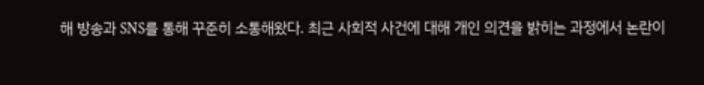해 방송과 SNS를 통해 꾸준히 소통해왔다. 최근 사회적 사건에 대해 개인 의견을 밝히는 과정에서 논란이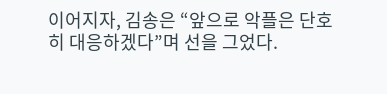이어지자, 김송은 “앞으로 악플은 단호히 대응하겠다”며 선을 그었다.